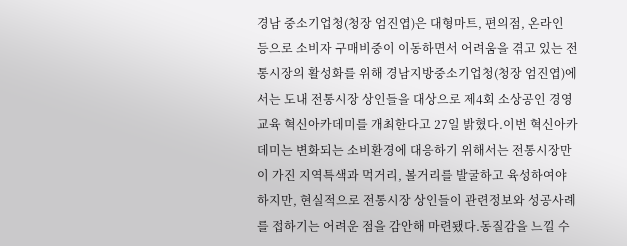경남 중소기업청(청장 엄진엽)은 대형마트, 편의점, 온라인 등으로 소비자 구매비중이 이동하면서 어려움을 겪고 있는 전통시장의 활성화를 위해 경남지방중소기업청(청장 엄진엽)에서는 도내 전통시장 상인들을 대상으로 제4회 소상공인 경영교육 혁신아카데미를 개최한다고 27일 밝혔다.이번 혁신아카데미는 변화되는 소비환경에 대응하기 위해서는 전통시장만이 가진 지역특색과 먹거리, 볼거리를 발굴하고 육성하여야 하지만, 현실적으로 전통시장 상인들이 관련정보와 성공사례를 접하기는 어려운 점을 감안해 마련됐다.동질감을 느낄 수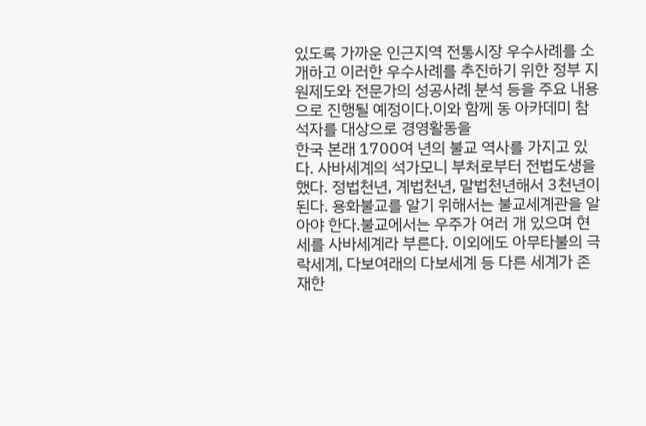있도록 가까운 인근지역 전통시장 우수사례를 소개하고 이러한 우수사례를 추진하기 위한 정부 지원제도와 전문가의 성공사례 분석 등을 주요 내용으로 진행될 예정이다.이와 함께 동 아카데미 참석자를 대상으로 경영활동을
한국 본래 1700여 년의 불교 역사를 가지고 있다. 사바세계의 석가모니 부처로부터 전법도생을 했다. 정법천년, 계법천년, 말법천년해서 3천년이 된다. 용화불교를 알기 위해서는 불교세계관을 알아야 한다.불교에서는 우주가 여러 개 있으며 현세를 사바세계라 부른다. 이외에도 아무타불의 극락세계, 다보여래의 다보세계 등 다른 세계가 존재한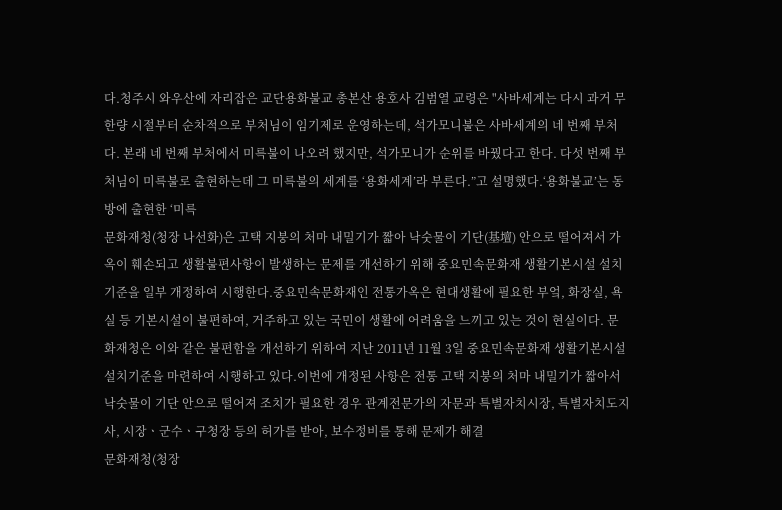다.청주시 와우산에 자리잡은 교단용화불교 총본산 용호사 김범열 교령은 "사바세계는 다시 과거 무한량 시절부터 순차적으로 부처님이 임기제로 운영하는데, 석가모니불은 사바세계의 네 번째 부처다. 본래 네 번째 부처에서 미륵불이 나오려 했지만, 석가모니가 순위를 바꿨다고 한다. 다섯 번째 부처님이 미륵불로 출현하는데 그 미륵불의 세계를 ‘용화세계’라 부른다.”고 설명했다.‘용화불교’는 동방에 출현한 ‘미륵
문화재청(청장 나선화)은 고택 지붕의 처마 내밀기가 짧아 낙숫물이 기단(基壇) 안으로 떨어져서 가옥이 훼손되고 생활불편사항이 발생하는 문제를 개선하기 위해 중요민속문화재 생활기본시설 설치기준을 일부 개정하여 시행한다.중요민속문화재인 전통가옥은 현대생활에 필요한 부엌, 화장실, 욕실 등 기본시설이 불편하여, 거주하고 있는 국민이 생활에 어려움을 느끼고 있는 것이 현실이다. 문화재청은 이와 같은 불편함을 개선하기 위하여 지난 2011년 11월 3일 중요민속문화재 생활기본시설 설치기준을 마련하여 시행하고 있다.이번에 개정된 사항은 전통 고택 지붕의 처마 내밀기가 짧아서 낙숫물이 기단 안으로 떨어져 조치가 필요한 경우 관계전문가의 자문과 특별자치시장, 특별자치도지사, 시장ㆍ군수ㆍ구청장 등의 허가를 받아, 보수정비를 통해 문제가 해결
문화재청(청장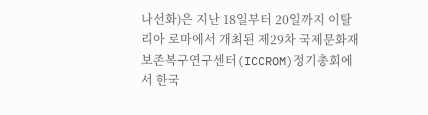나선화)은 지난 18일부터 20일까지 이탈리아 로마에서 개최된 제29차 국제문화재보존복구연구센터(ICCROM)정기총회에서 한국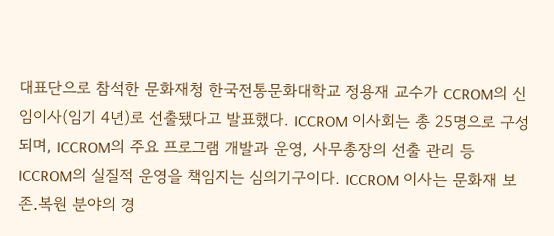대표단으로 참석한 문화재청 한국전통문화대학교 정용재 교수가 CCROM의 신임이사(임기 4년)로 선출됐다고 발표했다. ICCROM 이사회는 총 25명으로 구성되며, ICCROM의 주요 프로그램 개발과 운영, 사무총장의 선출 관리 등 ICCROM의 실질적 운영을 책임지는 심의기구이다. ICCROM 이사는 문화재 보존․복원 분야의 경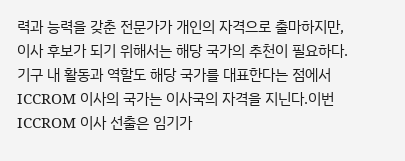력과 능력을 갖춘 전문가가 개인의 자격으로 출마하지만, 이사 후보가 되기 위해서는 해당 국가의 추천이 필요하다. 기구 내 활동과 역할도 해당 국가를 대표한다는 점에서 ICCROM 이사의 국가는 이사국의 자격을 지닌다.이번 ICCROM 이사 선출은 임기가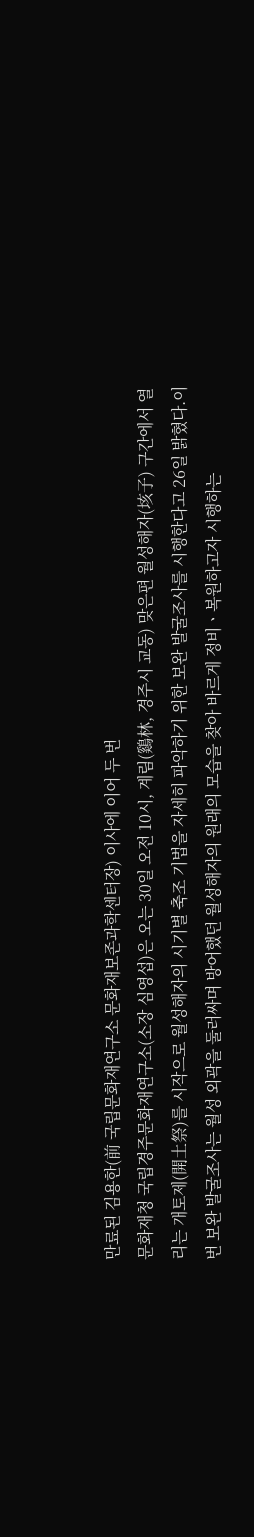만료된 김용한(前 국립문화재연구소 문화재보존과학센터장) 이사에 이어 두 번
문화재청 국립경주문화재연구소(소장 심영섭)은 오는 30일 오전 10시, 계림(鷄林, 경주시 교동) 맞은편 월성해자(垓子) 구간에서 열리는 개토제(開土祭)를 시작으로 월성해자의 시기별 축조 기법을 자세히 파악하기 위한 보완 발굴조사를 시행한다고 26일 밝혔다.이번 보완 발굴조사는 월성 외곽을 둘러싸며 방어했던 월성해자의 원래의 모습을 찾아 바르게 정비ㆍ복원하고자 시행하는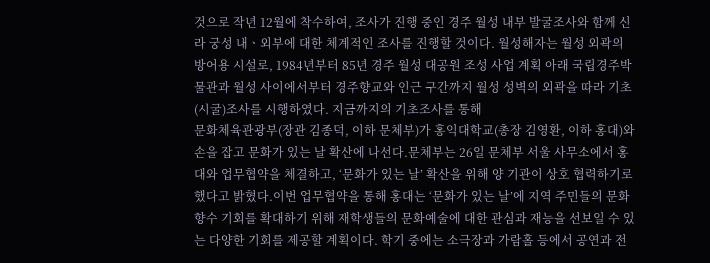것으로 작년 12월에 착수하여, 조사가 진행 중인 경주 월성 내부 발굴조사와 함께 신라 궁성 내ㆍ외부에 대한 체계적인 조사를 진행할 것이다. 월성해자는 월성 외곽의 방어용 시설로, 1984년부터 85년 경주 월성 대공원 조성 사업 계획 아래 국립경주박물관과 월성 사이에서부터 경주향교와 인근 구간까지 월성 성벽의 외곽을 따라 기초(시굴)조사를 시행하였다. 지금까지의 기초조사를 통해
문화체육관광부(장관 김종덕, 이하 문체부)가 홍익대학교(총장 김영환, 이하 홍대)와 손을 잡고 문화가 있는 날 확산에 나선다.문체부는 26일 문체부 서울 사무소에서 홍대와 업무협약을 체결하고, ‘문화가 있는 날’ 확산을 위해 양 기관이 상호 협력하기로 했다고 밝혔다.이번 업무협약을 통해 홍대는 ‘문화가 있는 날’에 지역 주민들의 문화 향수 기회를 확대하기 위해 재학생들의 문화예술에 대한 관심과 재능을 선보일 수 있는 다양한 기회를 제공할 계획이다. 학기 중에는 소극장과 가람홀 등에서 공연과 전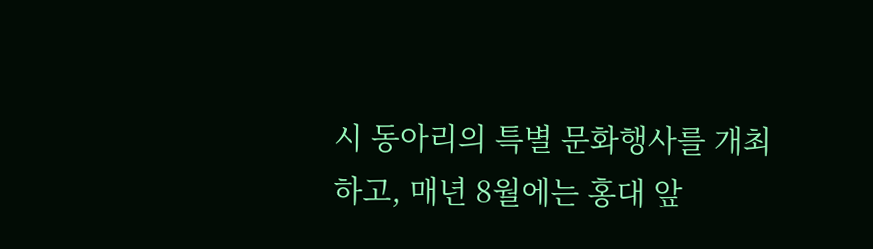시 동아리의 특별 문화행사를 개최하고, 매년 8월에는 홍대 앞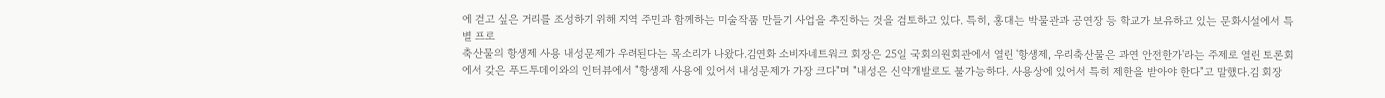에 걷고 싶은 거리를 조성하기 위해 지역 주민과 함께하는 미술작품 만들기 사업을 추진하는 것을 검토하고 있다. 특히, 홍대는 박물관과 공연장 등 학교가 보유하고 있는 문화시설에서 특별 프로
축산물의 항생제 사용 내성문제가 우려된다는 목소리가 나왔다.김연화 소비자네트워크 회장은 25일 국회의원회관에서 열린 '항생제, 우리축산물은 과연 안전한가'라는 주제로 열린 토론회에서 갖은 푸드투데이와의 인터뷰에서 "항생제 사용에 있어서 내성문제가 가장 크다"며 "내성은 신약개발로도 불가능하다. 사용상에 있어서 특히 제한을 받아야 한다"고 말했다.김 회장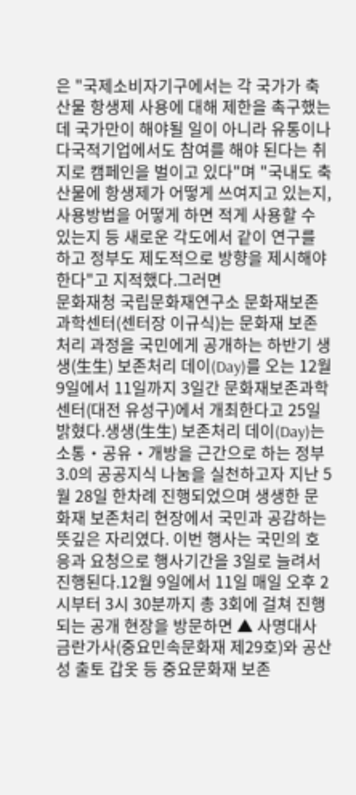은 "국제소비자기구에서는 각 국가가 축산물 항생제 사용에 대해 제한을 촉구했는데 국가만이 해야될 일이 아니라 유통이나 다국적기업에서도 참여를 해야 된다는 취지로 캠페인을 벌이고 있다"며 "국내도 축산물에 항생제가 어떻게 쓰여지고 있는지, 사용방법을 어떻게 하면 적게 사용할 수 있는지 등 새로운 각도에서 같이 연구를 하고 정부도 제도적으로 방향을 제시해야 한다"고 지적했다.그러면
문화재청 국립문화재연구소 문화재보존과학센터(센터장 이규식)는 문화재 보존처리 과정을 국민에게 공개하는 하반기 생생(生生) 보존처리 데이(Day)를 오는 12월 9일에서 11일까지 3일간 문화재보존과학센터(대전 유성구)에서 개최한다고 25일 밝혔다.생생(生生) 보존처리 데이(Day)는 소통‧공유‧개방을 근간으로 하는 정부 3.0의 공공지식 나눔을 실천하고자 지난 5월 28일 한차례 진행되었으며 생생한 문화재 보존처리 현장에서 국민과 공감하는 뜻깊은 자리였다. 이번 행사는 국민의 호응과 요청으로 행사기간을 3일로 늘려서 진행된다.12월 9일에서 11일 매일 오후 2시부터 3시 30분까지 총 3회에 걸쳐 진행되는 공개 현장을 방문하면 ▲ 사명대사 금란가사(중요민속문화재 제29호)와 공산성 출토 갑옷 등 중요문화재 보존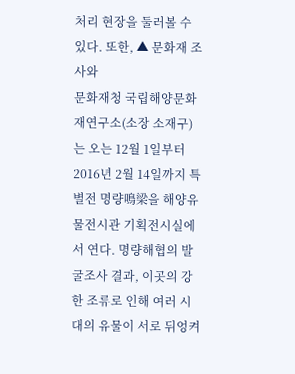처리 현장을 둘러볼 수 있다. 또한, ▲ 문화재 조사와
문화재청 국립해양문화재연구소(소장 소재구)는 오는 12월 1일부터 2016년 2월 14일까지 특별전 명량鳴梁을 해양유물전시관 기획전시실에서 연다. 명량해협의 발굴조사 결과, 이곳의 강한 조류로 인해 여러 시대의 유물이 서로 뒤엉켜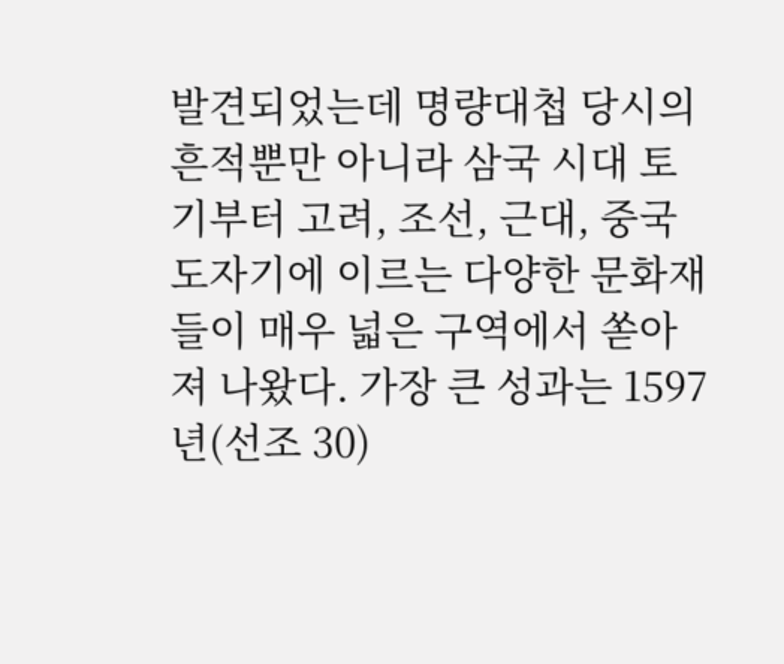발견되었는데 명량대첩 당시의 흔적뿐만 아니라 삼국 시대 토기부터 고려, 조선, 근대, 중국 도자기에 이르는 다양한 문화재들이 매우 넓은 구역에서 쏟아져 나왔다. 가장 큰 성과는 1597년(선조 30)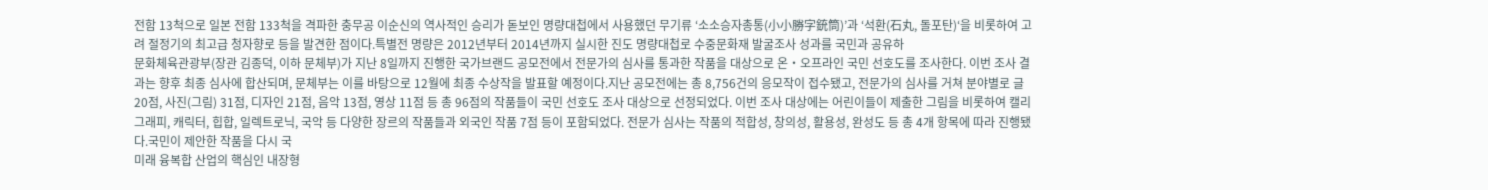전함 13척으로 일본 전함 133척을 격파한 충무공 이순신의 역사적인 승리가 돋보인 명량대첩에서 사용했던 무기류 ‘소소승자총통(小小勝字銃筒)’과 ‘석환(石丸, 돌포탄)‘을 비롯하여 고려 절정기의 최고급 청자향로 등을 발견한 점이다.특별전 명량은 2012년부터 2014년까지 실시한 진도 명량대첩로 수중문화재 발굴조사 성과를 국민과 공유하
문화체육관광부(장관 김종덕, 이하 문체부)가 지난 8일까지 진행한 국가브랜드 공모전에서 전문가의 심사를 통과한 작품을 대상으로 온・오프라인 국민 선호도를 조사한다. 이번 조사 결과는 향후 최종 심사에 합산되며, 문체부는 이를 바탕으로 12월에 최종 수상작을 발표할 예정이다.지난 공모전에는 총 8,756건의 응모작이 접수됐고, 전문가의 심사를 거쳐 분야별로 글 20점, 사진(그림) 31점, 디자인 21점, 음악 13점, 영상 11점 등 총 96점의 작품들이 국민 선호도 조사 대상으로 선정되었다. 이번 조사 대상에는 어린이들이 제출한 그림을 비롯하여 캘리그래피, 캐릭터, 힙합, 일렉트로닉, 국악 등 다양한 장르의 작품들과 외국인 작품 7점 등이 포함되었다. 전문가 심사는 작품의 적합성, 창의성, 활용성, 완성도 등 총 4개 항목에 따라 진행됐다.국민이 제안한 작품을 다시 국
미래 융복합 산업의 핵심인 내장형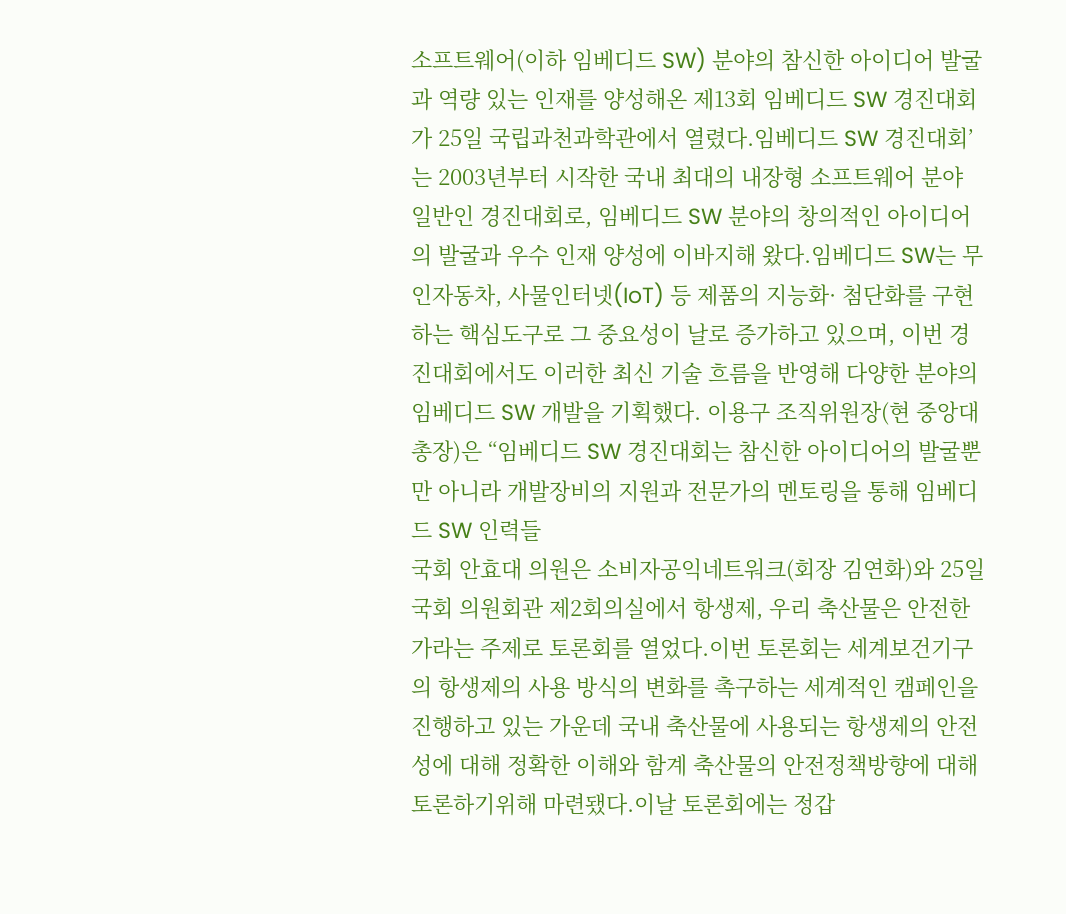소프트웨어(이하 임베디드 SW) 분야의 참신한 아이디어 발굴과 역량 있는 인재를 양성해온 제13회 임베디드 SW 경진대회가 25일 국립과천과학관에서 열렸다.임베디드 SW 경진대회’는 2003년부터 시작한 국내 최대의 내장형 소프트웨어 분야 일반인 경진대회로, 임베디드 SW 분야의 창의적인 아이디어의 발굴과 우수 인재 양성에 이바지해 왔다.임베디드 SW는 무인자동차, 사물인터넷(IoT) 등 제품의 지능화· 첨단화를 구현하는 핵심도구로 그 중요성이 날로 증가하고 있으며, 이번 경진대회에서도 이러한 최신 기술 흐름을 반영해 다양한 분야의 임베디드 SW 개발을 기획했다. 이용구 조직위원장(현 중앙대 총장)은 “임베디드 SW 경진대회는 참신한 아이디어의 발굴뿐만 아니라 개발장비의 지원과 전문가의 멘토링을 통해 임베디드 SW 인력들
국회 안효대 의원은 소비자공익네트워크(회장 김연화)와 25일 국회 의원회관 제2회의실에서 항생제, 우리 축산물은 안전한가라는 주제로 토론회를 열었다.이번 토론회는 세계보건기구의 항생제의 사용 방식의 변화를 촉구하는 세계적인 캠페인을 진행하고 있는 가운데 국내 축산물에 사용되는 항생제의 안전성에 대해 정확한 이해와 함계 축산물의 안전정책방향에 대해 토론하기위해 마련됐다.이날 토론회에는 정갑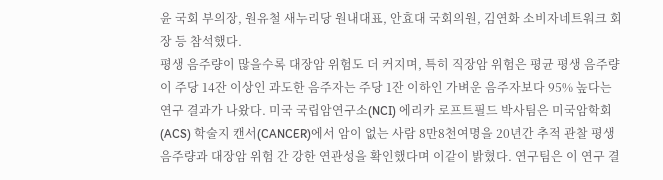윤 국회 부의장, 원유철 새누리당 원내대표, 안효대 국회의원, 김연화 소비자네트워크 회장 등 참석했다.
평생 음주량이 많을수록 대장암 위험도 더 커지며, 특히 직장암 위험은 평균 평생 음주량이 주당 14잔 이상인 과도한 음주자는 주당 1잔 이하인 가벼운 음주자보다 95% 높다는 연구 결과가 나왔다. 미국 국립암연구소(NCI) 에리카 로프트필드 박사팀은 미국암학회(ACS) 학술지 캔서(CANCER)에서 암이 없는 사람 8만8천여명을 20년간 추적 관찰 평생 음주량과 대장암 위험 간 강한 연관성을 확인했다며 이같이 밝혔다. 연구팀은 이 연구 결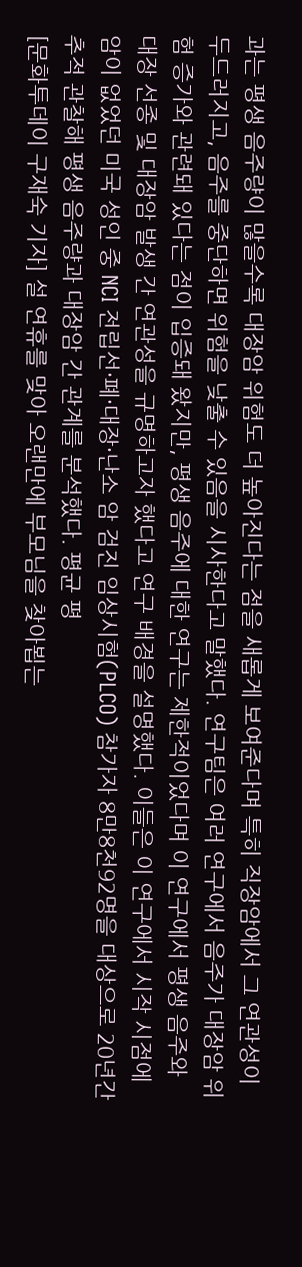과는 평생 음주량이 많을수록 대장암 위험도 더 높아진다는 점을 새롭게 보여준다며 특히 직장암에서 그 연관성이 두드러지고, 음주를 중단하면 위험을 낮출 수 있음을 시사한다고 말했다. 연구팀은 여러 연구에서 음주가 대장암 위험 증가와 관련돼 있다는 점이 입증돼 왔지만, 평생 음주에 대한 연구는 제한적이었다며 이 연구에서 평생 음주와 대장 선종 및 대장암 발생 간 연관성을 규명하고자 했다고 연구 배경을 설명했다. 이들은 이 연구에서 시작 시점에 암이 없었던 미국 성인 중 NCI 전립선·폐·대장·난소 암 검진 임상시험(PLCO) 참가자 8만8천92명을 대상으로 20년간 추적 관찰해 평생 음주량과 대장암 간 관계를 분석했다. 평균 평
[문화투데이 구재숙 기자] 설 연휴를 맞아 오랜만에 부모님을 찾아뵙는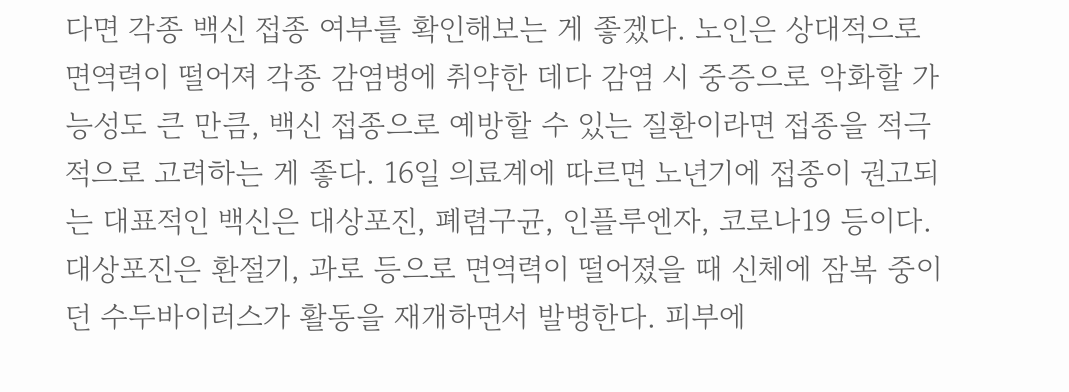다면 각종 백신 접종 여부를 확인해보는 게 좋겠다. 노인은 상대적으로 면역력이 떨어져 각종 감염병에 취약한 데다 감염 시 중증으로 악화할 가능성도 큰 만큼, 백신 접종으로 예방할 수 있는 질환이라면 접종을 적극적으로 고려하는 게 좋다. 16일 의료계에 따르면 노년기에 접종이 권고되는 대표적인 백신은 대상포진, 폐렴구균, 인플루엔자, 코로나19 등이다. 대상포진은 환절기, 과로 등으로 면역력이 떨어졌을 때 신체에 잠복 중이던 수두바이러스가 활동을 재개하면서 발병한다. 피부에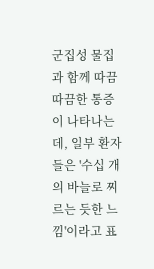군집성 물집과 함께 따끔따끔한 통증이 나타나는데, 일부 환자들은 '수십 개의 바늘로 찌르는 듯한 느낌'이라고 표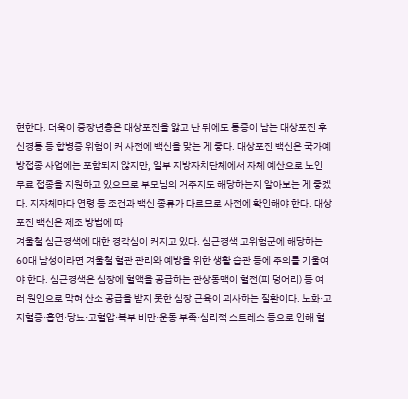현한다. 더욱이 중장년층은 대상포진을 앓고 난 뒤에도 통증이 남는 대상포진 후 신경통 등 합병증 위험이 커 사전에 백신을 맞는 게 좋다. 대상포진 백신은 국가예방접종 사업에는 포함되지 않지만, 일부 지방자치단체에서 자체 예산으로 노인 무료 접종을 지원하고 있으므로 부모님의 거주지도 해당하는지 알아보는 게 좋겠다. 지자체마다 연령 등 조건과 백신 종류가 다르므로 사전에 확인해야 한다. 대상포진 백신은 제조 방법에 따
겨울철 심근경색에 대한 경각심이 커지고 있다. 심근경색 고위험군에 해당하는 60대 남성이라면 겨울철 혈관 관리와 예방을 위한 생활 습관 등에 주의를 기울여야 한다. 심근경색은 심장에 혈액을 공급하는 관상동맥이 혈전(피 덩어리) 등 여러 원인으로 막혀 산소 공급을 받지 못한 심장 근육이 괴사하는 질환이다. 노화·고지혈증·흡연·당뇨·고혈압·복부 비만·운동 부족·심리적 스트레스 등으로 인해 혈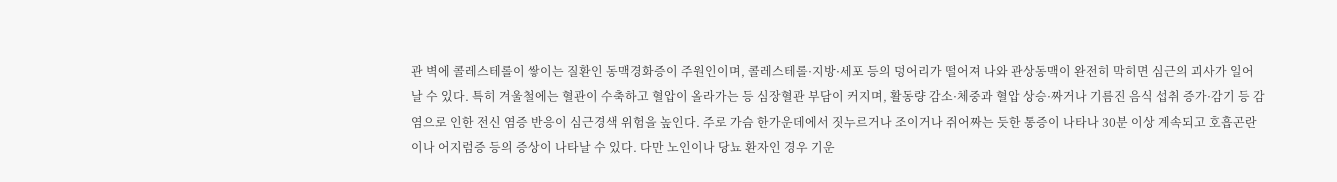관 벽에 콜레스테롤이 쌓이는 질환인 동맥경화증이 주원인이며, 콜레스테롤·지방·세포 등의 덩어리가 떨어져 나와 관상동맥이 완전히 막히면 심근의 괴사가 일어날 수 있다. 특히 겨울철에는 혈관이 수축하고 혈압이 올라가는 등 심장혈관 부담이 커지며, 활동량 감소·체중과 혈압 상승·짜거나 기름진 음식 섭취 증가·감기 등 감염으로 인한 전신 염증 반응이 심근경색 위험을 높인다. 주로 가슴 한가운데에서 짓누르거나 조이거나 쥐어짜는 듯한 통증이 나타나 30분 이상 계속되고 호흡곤란이나 어지럼증 등의 증상이 나타날 수 있다. 다만 노인이나 당뇨 환자인 경우 기운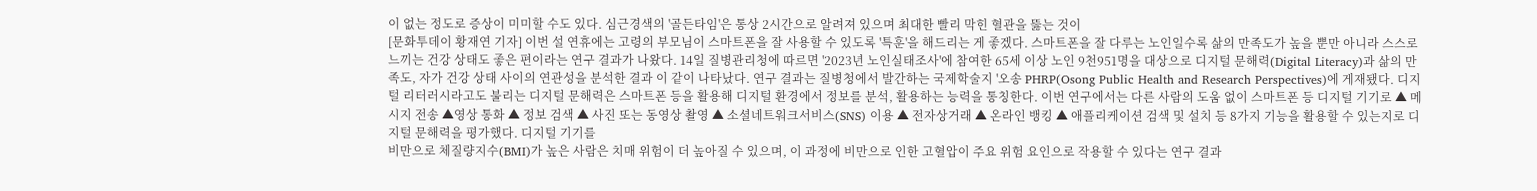이 없는 정도로 증상이 미미할 수도 있다. 심근경색의 '골든타임'은 통상 2시간으로 알려져 있으며 최대한 빨리 막힌 혈관을 뚫는 것이
[문화투데이 황재연 기자] 이번 설 연휴에는 고령의 부모님이 스마트폰을 잘 사용할 수 있도록 '특훈'을 해드리는 게 좋겠다. 스마트폰을 잘 다루는 노인일수록 삶의 만족도가 높을 뿐만 아니라 스스로 느끼는 건강 상태도 좋은 편이라는 연구 결과가 나왔다. 14일 질병관리청에 따르면 '2023년 노인실태조사'에 참여한 65세 이상 노인 9천951명을 대상으로 디지털 문해력(Digital Literacy)과 삶의 만족도, 자가 건강 상태 사이의 연관성을 분석한 결과 이 같이 나타났다. 연구 결과는 질병청에서 발간하는 국제학술지 '오송 PHRP(Osong Public Health and Research Perspectives)에 게재됐다. 디지털 리터러시라고도 불리는 디지털 문해력은 스마트폰 등을 활용해 디지털 환경에서 정보를 분석, 활용하는 능력을 통칭한다. 이번 연구에서는 다른 사람의 도움 없이 스마트폰 등 디지털 기기로 ▲ 메시지 전송 ▲영상 통화 ▲ 정보 검색 ▲ 사진 또는 동영상 촬영 ▲ 소셜네트워크서비스(SNS) 이용 ▲ 전자상거래 ▲ 온라인 뱅킹 ▲ 애플리케이션 검색 및 설치 등 8가지 기능을 활용할 수 있는지로 디지털 문해력을 평가했다. 디지털 기기를
비만으로 체질량지수(BMI)가 높은 사람은 치매 위험이 더 높아질 수 있으며, 이 과정에 비만으로 인한 고혈압이 주요 위험 요인으로 작용할 수 있다는 연구 결과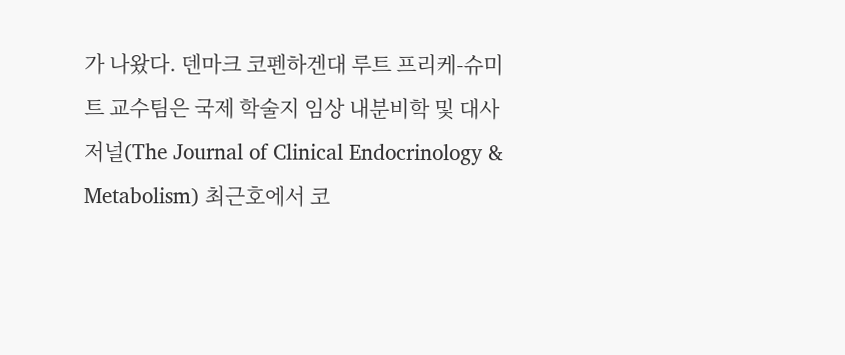가 나왔다. 덴마크 코펜하겐대 루트 프리케-슈미트 교수팀은 국제 학술지 임상 내분비학 및 대사 저널(The Journal of Clinical Endocrinology & Metabolism) 최근호에서 코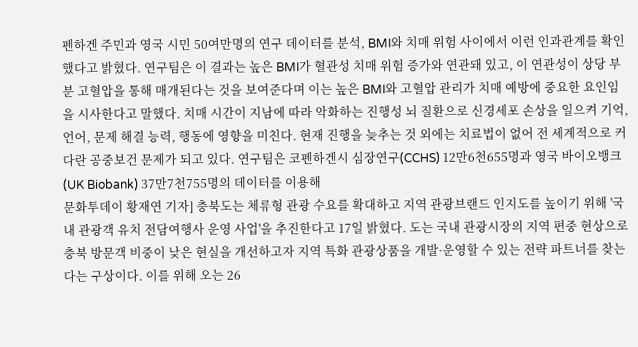펜하겐 주민과 영국 시민 50여만명의 연구 데이터를 분석, BMI와 치매 위험 사이에서 이런 인과관계를 확인했다고 밝혔다. 연구팀은 이 결과는 높은 BMI가 혈관성 치매 위험 증가와 연관돼 있고, 이 연관성이 상당 부분 고혈압을 통해 매개된다는 것을 보여준다며 이는 높은 BMI와 고혈압 관리가 치매 예방에 중요한 요인임을 시사한다고 말했다. 치매 시간이 지남에 따라 악화하는 진행성 뇌 질환으로 신경세포 손상을 일으켜 기억, 언어, 문제 해결 능력, 행동에 영향을 미친다. 현재 진행을 늦추는 것 외에는 치료법이 없어 전 세계적으로 커다란 공중보건 문제가 되고 있다. 연구팀은 코펜하겐시 심장연구(CCHS) 12만6천655명과 영국 바이오뱅크(UK Biobank) 37만7천755명의 데이터를 이용해
문화투데이 황재연 기자] 충북도는 체류형 관광 수요를 확대하고 지역 관광브랜드 인지도를 높이기 위해 '국내 관광객 유치 전담여행사 운영 사업'을 추진한다고 17일 밝혔다. 도는 국내 관광시장의 지역 편중 현상으로 충북 방문객 비중이 낮은 현실을 개선하고자 지역 특화 관광상품을 개발·운영할 수 있는 전략 파트너를 찾는다는 구상이다. 이를 위해 오는 26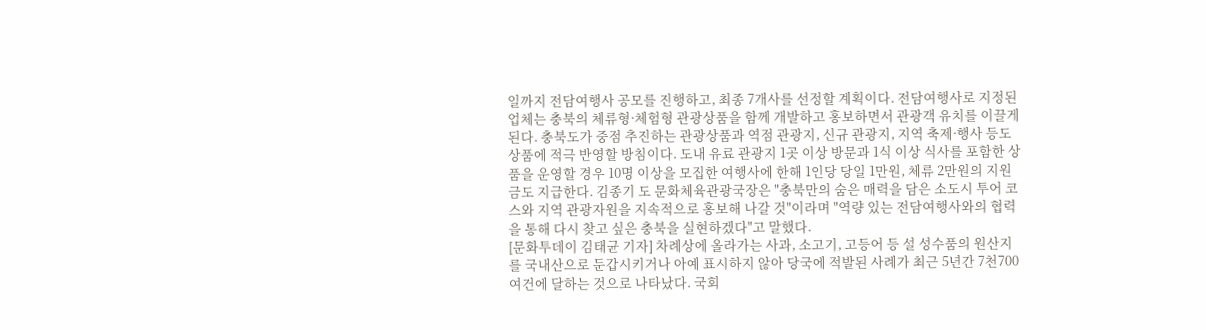일까지 전담여행사 공모를 진행하고, 최종 7개사를 선정할 계획이다. 전담여행사로 지정된 업체는 충북의 체류형·체험형 관광상품을 함께 개발하고 홍보하면서 관광객 유치를 이끌게 된다. 충북도가 중점 추진하는 관광상품과 역점 관광지, 신규 관광지, 지역 축제·행사 등도 상품에 적극 반영할 방침이다. 도내 유료 관광지 1곳 이상 방문과 1식 이상 식사를 포함한 상품을 운영할 경우 10명 이상을 모집한 여행사에 한해 1인당 당일 1만원, 체류 2만원의 지원금도 지급한다. 김종기 도 문화체육관광국장은 "충북만의 숨은 매력을 담은 소도시 투어 코스와 지역 관광자원을 지속적으로 홍보해 나갈 것"이라며 "역량 있는 전담여행사와의 협력을 통해 다시 찾고 싶은 충북을 실현하겠다"고 말했다.
[문화투데이 김태균 기자] 차례상에 올라가는 사과, 소고기, 고등어 등 설 성수품의 원산지를 국내산으로 둔갑시키거나 아예 표시하지 않아 당국에 적발된 사례가 최근 5년간 7천700여건에 달하는 것으로 나타났다. 국회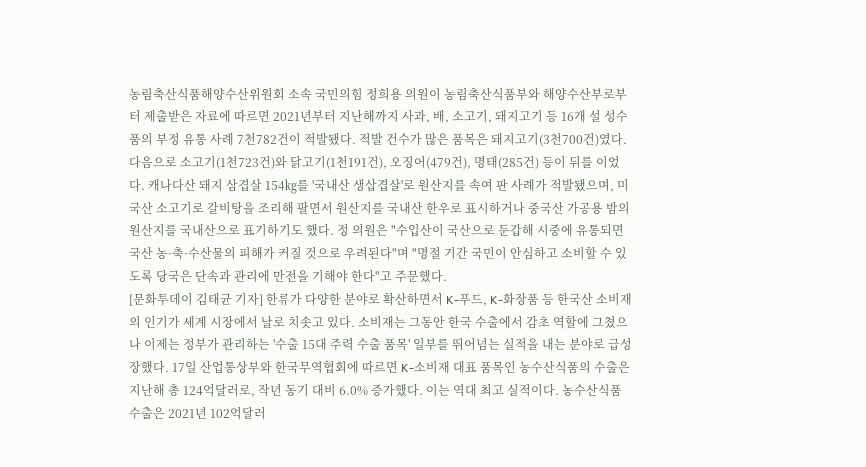농림축산식품해양수산위원회 소속 국민의힘 정희용 의원이 농림축산식품부와 해양수산부로부터 제출받은 자료에 따르면 2021년부터 지난해까지 사과, 배, 소고기, 돼지고기 등 16개 설 성수품의 부정 유통 사례 7천782건이 적발됐다. 적발 건수가 많은 품목은 돼지고기(3천700건)였다. 다음으로 소고기(1천723건)와 닭고기(1천191건), 오징어(479건), 명태(285건) 등이 뒤를 이었다. 캐나다산 돼지 삼겹살 154㎏를 '국내산 생삽겹살'로 원산지를 속여 판 사례가 적발됐으며, 미국산 소고기로 갈비탕을 조리해 팔면서 원산지를 국내산 한우로 표시하거나 중국산 가공용 밤의 원산지를 국내산으로 표기하기도 했다. 정 의원은 "수입산이 국산으로 둔갑해 시중에 유통되면 국산 농·축·수산물의 피해가 커질 것으로 우려된다"며 "명절 기간 국민이 안심하고 소비할 수 있도록 당국은 단속과 관리에 만전을 기해야 한다"고 주문했다.
[문화투데이 김태균 기자] 한류가 다양한 분야로 확산하면서 K-푸드, K-화장품 등 한국산 소비재의 인기가 세계 시장에서 날로 치솟고 있다. 소비재는 그동안 한국 수출에서 감초 역할에 그쳤으나 이제는 정부가 관리하는 '수출 15대 주력 수출 품목' 일부를 뛰어넘는 실적을 내는 분야로 급성장했다. 17일 산업통상부와 한국무역협회에 따르면 K-소비재 대표 품목인 농수산식품의 수출은 지난해 총 124억달러로, 작년 동기 대비 6.0% 증가했다. 이는 역대 최고 실적이다. 농수산식품 수출은 2021년 102억달러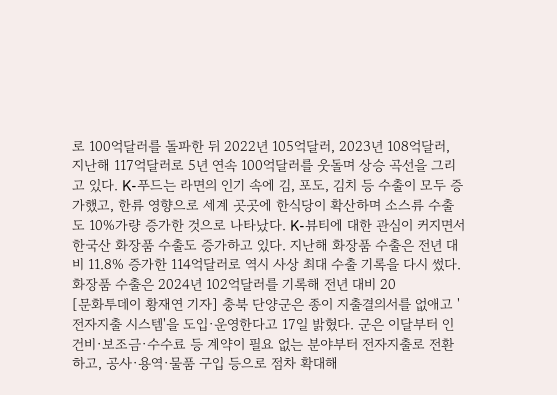로 100억달러를 돌파한 뒤 2022년 105억달러, 2023년 108억달러, 지난해 117억달러로 5년 연속 100억달러를 웃돌며 상승 곡선을 그리고 있다. K-푸드는 라면의 인기 속에 김, 포도, 김치 등 수출이 모두 증가했고, 한류 영향으로 세계 곳곳에 한식당이 확산하며 소스류 수출도 10%가량 증가한 것으로 나타났다. K-뷰티에 대한 관심이 커지면서 한국산 화장품 수출도 증가하고 있다. 지난해 화장품 수출은 전년 대비 11.8% 증가한 114억달러로 역시 사상 최대 수출 기록을 다시 썼다. 화장품 수출은 2024년 102억달러를 기록해 전년 대비 20
[문화투데이 황재연 기자] 충북 단양군은 종이 지출결의서를 없애고 '전자지출 시스템'을 도입·운영한다고 17일 밝혔다. 군은 이달부터 인건비·보조금·수수료 등 계약이 필요 없는 분야부터 전자지출로 전환하고, 공사·용역·물품 구입 등으로 점차 확대해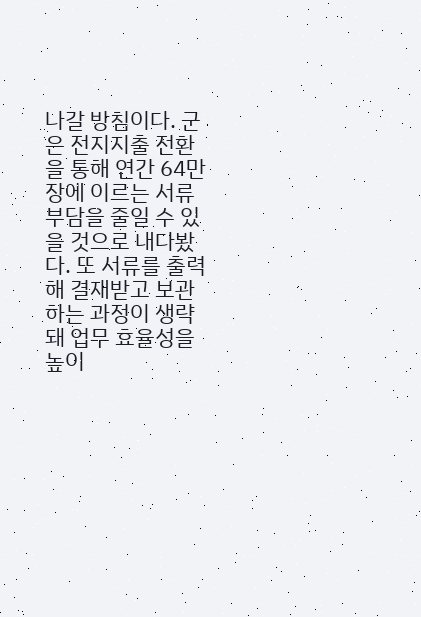나갈 방침이다. 군은 전지지출 전환을 통해 연간 64만장에 이르는 서류 부담을 줄일 수 있을 것으로 내다봤다. 또 서류를 출력해 결재받고 보관하는 과정이 생략돼 업무 효율성을 높이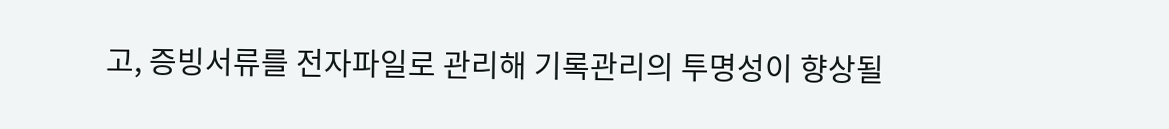고, 증빙서류를 전자파일로 관리해 기록관리의 투명성이 향상될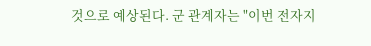것으로 예상된다. 군 관계자는 "이번 전자지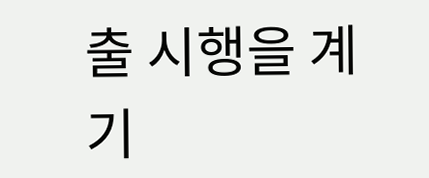출 시행을 계기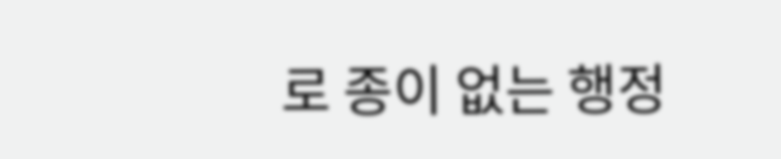로 종이 없는 행정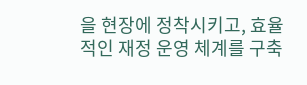을 현장에 정착시키고, 효율적인 재정 운영 체계를 구축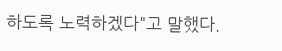하도록 노력하겠다"고 말했다.